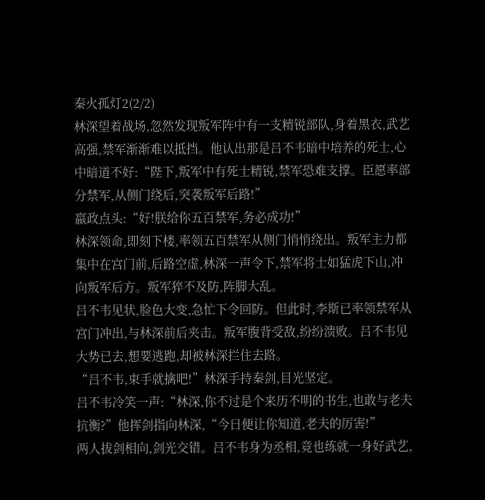秦火孤灯2(2/2)
林深望着战场,忽然发现叛军阵中有一支精锐部队,身着黑衣,武艺高强,禁军渐渐难以抵挡。他认出那是吕不韦暗中培养的死士,心中暗道不好:“陛下,叛军中有死士精锐,禁军恐难支撑。臣愿率部分禁军,从侧门绕后,突袭叛军后路!”
嬴政点头:“好!朕给你五百禁军,务必成功!”
林深领命,即刻下楼,率领五百禁军从侧门悄悄绕出。叛军主力都集中在宫门前,后路空虚,林深一声令下,禁军将士如猛虎下山,冲向叛军后方。叛军猝不及防,阵脚大乱。
吕不韦见状,脸色大变,急忙下令回防。但此时,李斯已率领禁军从宫门冲出,与林深前后夹击。叛军腹背受敌,纷纷溃败。吕不韦见大势已去,想要逃跑,却被林深拦住去路。
“吕不韦,束手就擒吧!”林深手持秦剑,目光坚定。
吕不韦冷笑一声:“林深,你不过是个来历不明的书生,也敢与老夫抗衡?”他挥剑指向林深,“今日便让你知道,老夫的厉害!”
两人拔剑相向,剑光交错。吕不韦身为丞相,竟也练就一身好武艺,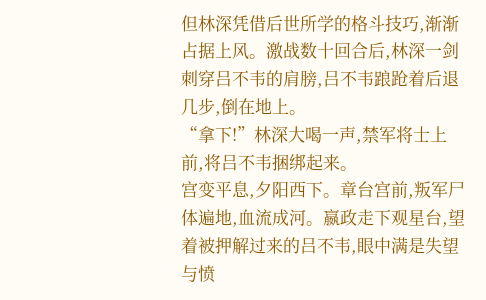但林深凭借后世所学的格斗技巧,渐渐占据上风。激战数十回合后,林深一剑刺穿吕不韦的肩膀,吕不韦踉跄着后退几步,倒在地上。
“拿下!”林深大喝一声,禁军将士上前,将吕不韦捆绑起来。
宫变平息,夕阳西下。章台宫前,叛军尸体遍地,血流成河。嬴政走下观星台,望着被押解过来的吕不韦,眼中满是失望与愤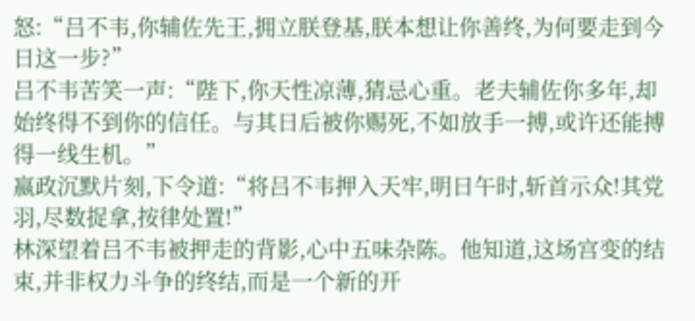怒:“吕不韦,你辅佐先王,拥立朕登基,朕本想让你善终,为何要走到今日这一步?”
吕不韦苦笑一声:“陛下,你天性凉薄,猜忌心重。老夫辅佐你多年,却始终得不到你的信任。与其日后被你赐死,不如放手一搏,或许还能搏得一线生机。”
嬴政沉默片刻,下令道:“将吕不韦押入天牢,明日午时,斩首示众!其党羽,尽数捉拿,按律处置!”
林深望着吕不韦被押走的背影,心中五味杂陈。他知道,这场宫变的结束,并非权力斗争的终结,而是一个新的开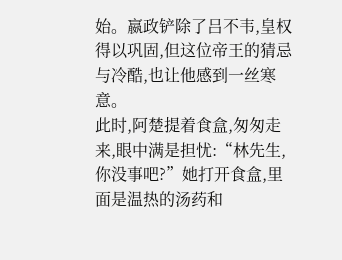始。嬴政铲除了吕不韦,皇权得以巩固,但这位帝王的猜忌与冷酷,也让他感到一丝寒意。
此时,阿楚提着食盒,匆匆走来,眼中满是担忧:“林先生,你没事吧?”她打开食盒,里面是温热的汤药和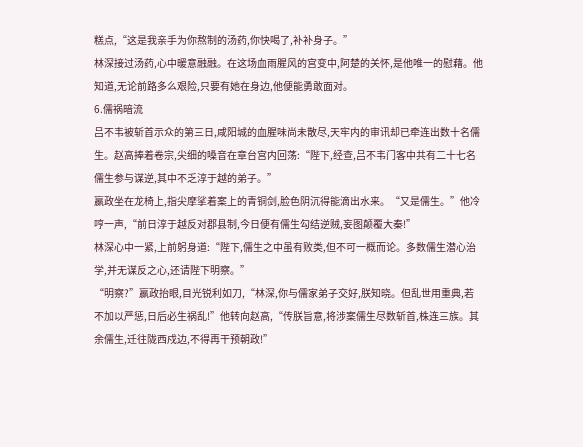糕点,“这是我亲手为你熬制的汤药,你快喝了,补补身子。”
林深接过汤药,心中暖意融融。在这场血雨腥风的宫变中,阿楚的关怀,是他唯一的慰藉。他知道,无论前路多么艰险,只要有她在身边,他便能勇敢面对。
6.儒祸暗流
吕不韦被斩首示众的第三日,咸阳城的血腥味尚未散尽,天牢内的审讯却已牵连出数十名儒生。赵高捧着卷宗,尖细的嗓音在章台宫内回荡:“陛下,经查,吕不韦门客中共有二十七名儒生参与谋逆,其中不乏淳于越的弟子。”
嬴政坐在龙椅上,指尖摩挲着案上的青铜剑,脸色阴沉得能滴出水来。“又是儒生。”他冷哼一声,“前日淳于越反对郡县制,今日便有儒生勾结逆贼,妄图颠覆大秦!”
林深心中一紧,上前躬身道:“陛下,儒生之中虽有败类,但不可一概而论。多数儒生潜心治学,并无谋反之心,还请陛下明察。”
“明察?”嬴政抬眼,目光锐利如刀,“林深,你与儒家弟子交好,朕知晓。但乱世用重典,若不加以严惩,日后必生祸乱!”他转向赵高,“传朕旨意,将涉案儒生尽数斩首,株连三族。其余儒生,迁往陇西戍边,不得再干预朝政!”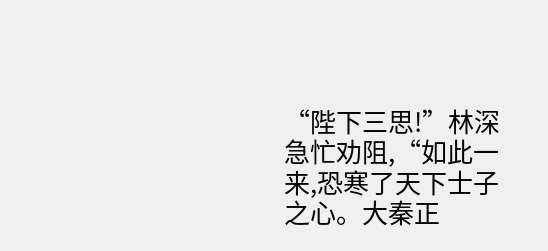“陛下三思!”林深急忙劝阻,“如此一来,恐寒了天下士子之心。大秦正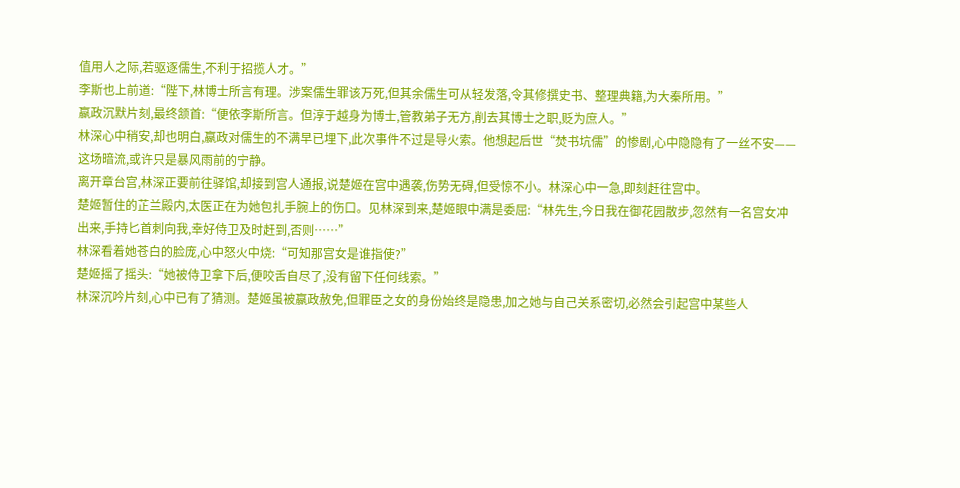值用人之际,若驱逐儒生,不利于招揽人才。”
李斯也上前道:“陛下,林博士所言有理。涉案儒生罪该万死,但其余儒生可从轻发落,令其修撰史书、整理典籍,为大秦所用。”
嬴政沉默片刻,最终颔首:“便依李斯所言。但淳于越身为博士,管教弟子无方,削去其博士之职,贬为庶人。”
林深心中稍安,却也明白,嬴政对儒生的不满早已埋下,此次事件不过是导火索。他想起后世“焚书坑儒”的惨剧,心中隐隐有了一丝不安——这场暗流,或许只是暴风雨前的宁静。
离开章台宫,林深正要前往驿馆,却接到宫人通报,说楚姬在宫中遇袭,伤势无碍,但受惊不小。林深心中一急,即刻赶往宫中。
楚姬暂住的芷兰殿内,太医正在为她包扎手腕上的伤口。见林深到来,楚姬眼中满是委屈:“林先生,今日我在御花园散步,忽然有一名宫女冲出来,手持匕首刺向我,幸好侍卫及时赶到,否则……”
林深看着她苍白的脸庞,心中怒火中烧:“可知那宫女是谁指使?”
楚姬摇了摇头:“她被侍卫拿下后,便咬舌自尽了,没有留下任何线索。”
林深沉吟片刻,心中已有了猜测。楚姬虽被嬴政赦免,但罪臣之女的身份始终是隐患,加之她与自己关系密切,必然会引起宫中某些人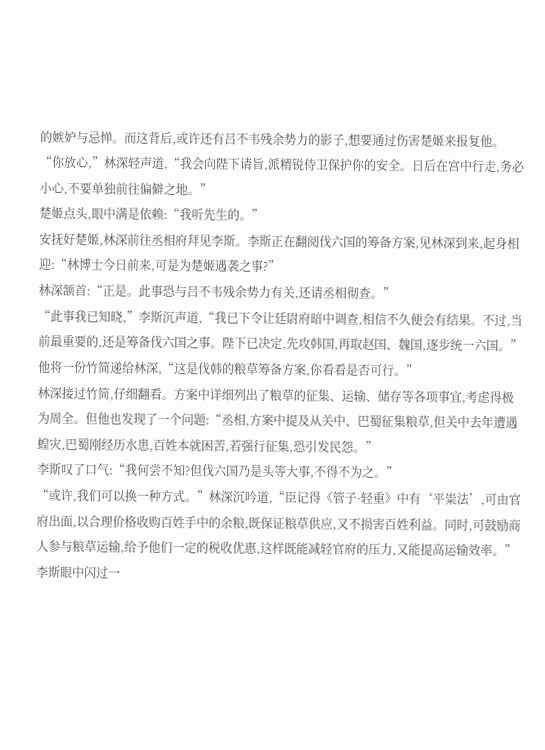的嫉妒与忌惮。而这背后,或许还有吕不韦残余势力的影子,想要通过伤害楚姬来报复他。
“你放心,”林深轻声道,“我会向陛下请旨,派精锐侍卫保护你的安全。日后在宫中行走,务必小心,不要单独前往偏僻之地。”
楚姬点头,眼中满是依赖:“我听先生的。”
安抚好楚姬,林深前往丞相府拜见李斯。李斯正在翻阅伐六国的筹备方案,见林深到来,起身相迎:“林博士今日前来,可是为楚姬遇袭之事?”
林深颔首:“正是。此事恐与吕不韦残余势力有关,还请丞相彻查。”
“此事我已知晓,”李斯沉声道,“我已下令让廷尉府暗中调查,相信不久便会有结果。不过,当前最重要的,还是筹备伐六国之事。陛下已决定,先攻韩国,再取赵国、魏国,逐步统一六国。”他将一份竹简递给林深,“这是伐韩的粮草筹备方案,你看看是否可行。”
林深接过竹简,仔细翻看。方案中详细列出了粮草的征集、运输、储存等各项事宜,考虑得极为周全。但他也发现了一个问题:“丞相,方案中提及从关中、巴蜀征集粮草,但关中去年遭遇蝗灾,巴蜀刚经历水患,百姓本就困苦,若强行征集,恐引发民怨。”
李斯叹了口气:“我何尝不知?但伐六国乃是头等大事,不得不为之。”
“或许,我们可以换一种方式。”林深沉吟道,“臣记得《管子·轻重》中有‘平粜法’,可由官府出面,以合理价格收购百姓手中的余粮,既保证粮草供应,又不损害百姓利益。同时,可鼓励商人参与粮草运输,给予他们一定的税收优惠,这样既能减轻官府的压力,又能提高运输效率。”
李斯眼中闪过一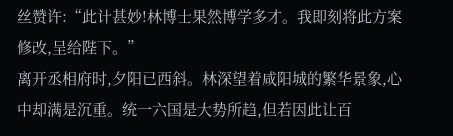丝赞许:“此计甚妙!林博士果然博学多才。我即刻将此方案修改,呈给陛下。”
离开丞相府时,夕阳已西斜。林深望着咸阳城的繁华景象,心中却满是沉重。统一六国是大势所趋,但若因此让百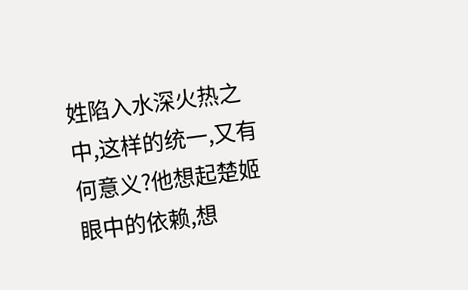姓陷入水深火热之中,这样的统一,又有何意义?他想起楚姬眼中的依赖,想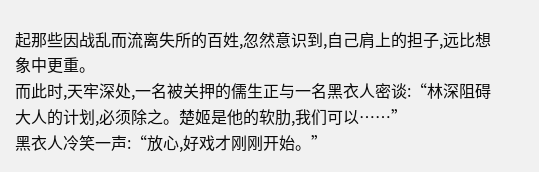起那些因战乱而流离失所的百姓,忽然意识到,自己肩上的担子,远比想象中更重。
而此时,天牢深处,一名被关押的儒生正与一名黑衣人密谈:“林深阻碍大人的计划,必须除之。楚姬是他的软肋,我们可以……”
黑衣人冷笑一声:“放心,好戏才刚刚开始。”